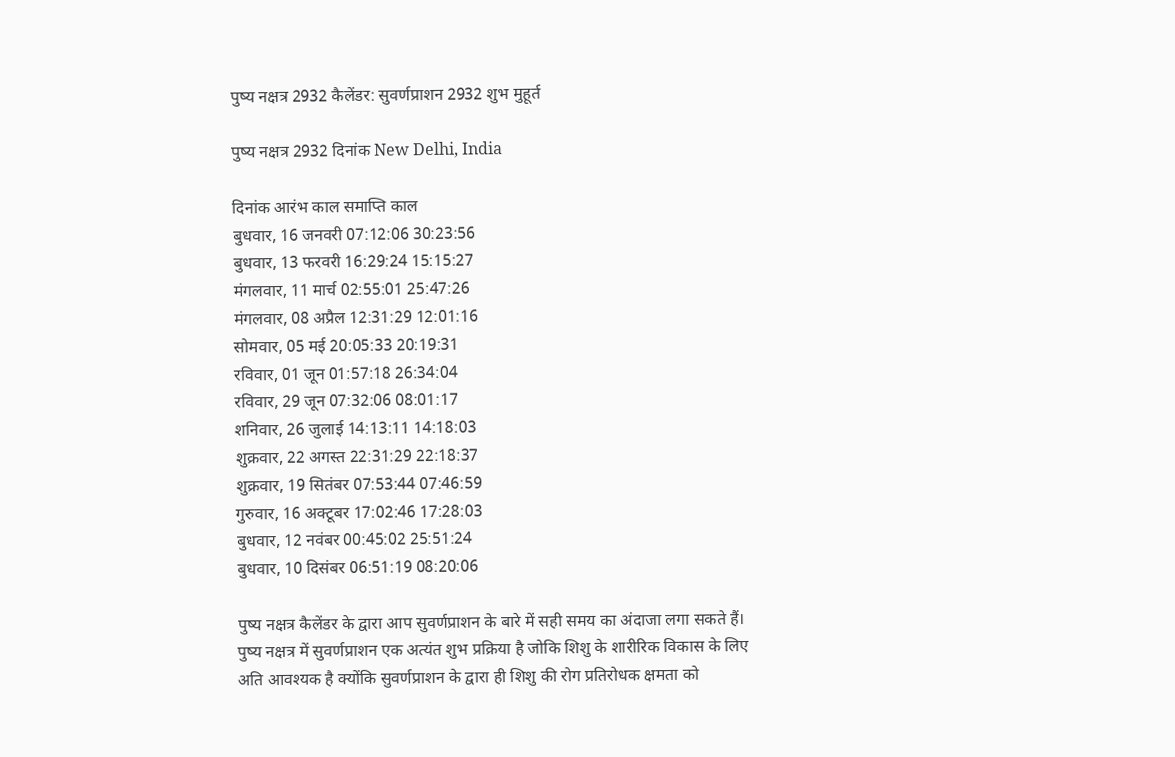पुष्य नक्षत्र 2932 कैलेंडर: सुवर्णप्राशन 2932 शुभ मुहूर्त

पुष्य नक्षत्र 2932 दिनांक New Delhi, India

दिनांक आरंभ काल समाप्ति काल
बुधवार, 16 जनवरी 07:12:06 30:23:56
बुधवार, 13 फरवरी 16:29:24 15:15:27
मंगलवार, 11 मार्च 02:55:01 25:47:26
मंगलवार, 08 अप्रैल 12:31:29 12:01:16
सोमवार, 05 मई 20:05:33 20:19:31
रविवार, 01 जून 01:57:18 26:34:04
रविवार, 29 जून 07:32:06 08:01:17
शनिवार, 26 जुलाई 14:13:11 14:18:03
शुक्रवार, 22 अगस्त 22:31:29 22:18:37
शुक्रवार, 19 सितंबर 07:53:44 07:46:59
गुरुवार, 16 अक्टूबर 17:02:46 17:28:03
बुधवार, 12 नवंबर 00:45:02 25:51:24
बुधवार, 10 दिसंबर 06:51:19 08:20:06

पुष्य नक्षत्र कैलेंडर के द्वारा आप सुवर्णप्राशन के बारे में सही समय का अंदाजा लगा सकते हैं। पुष्य नक्षत्र में सुवर्णप्राशन एक अत्यंत शुभ प्रक्रिया है जोकि शिशु के शारीरिक विकास के लिए अति आवश्यक है क्योंकि सुवर्णप्राशन के द्वारा ही शिशु की रोग प्रतिरोधक क्षमता को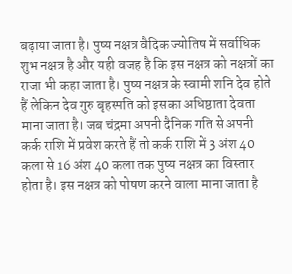बढ़ाया जाता है। पुष्य नक्षत्र वैदिक ज्योतिष में सर्वाधिक शुभ नक्षत्र है और यही वजह है कि इस नक्षत्र को नक्षत्रों का राजा भी कहा जाता है। पुष्य नक्षत्र के स्वामी शनि देव होते हैं लेकिन देव गुरु बृहस्पति को इसका अधिष्ठाता देवता माना जाता है। जब चंद्रमा अपनी दैनिक गति से अपनी कर्क राशि में प्रवेश करते हैं तो कर्क राशि में 3 अंश 40 कला से 16 अंश 40 कला तक पुष्य नक्षत्र का विस्तार होता है। इस नक्षत्र को पोषण करने वाला माना जाता है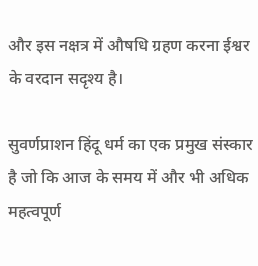और इस नक्षत्र में औषधि ग्रहण करना ईश्वर के वरदान सदृश्य है।

सुवर्णप्राशन हिंदू धर्म का एक प्रमुख संस्कार है जो कि आज के समय में और भी अधिक महत्वपूर्ण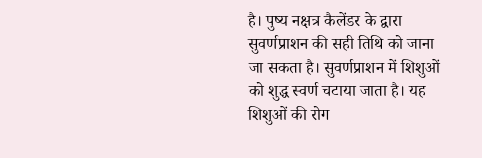है। पुष्य नक्षत्र कैलेंडर के द्वारा सुवर्णप्राशन की सही तिथि को जाना जा सकता है। सुवर्णप्राशन में शिशुओं को शुद्ध स्वर्ण चटाया जाता है। यह शिशुओं की रोग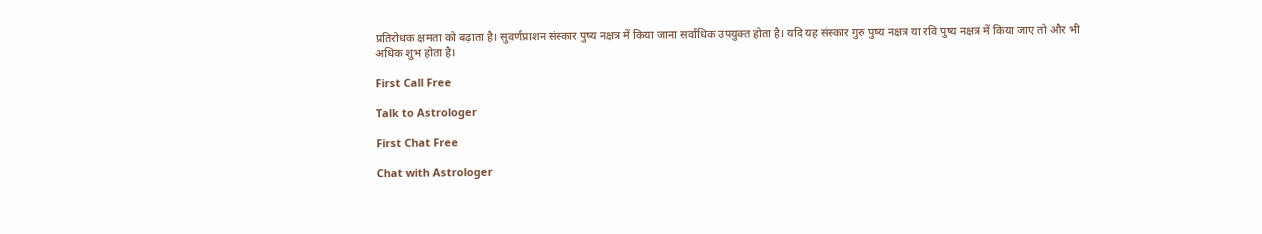प्रतिरोधक क्षमता को बढ़ाता है। सुवर्णप्राशन संस्कार पुष्य नक्षत्र में किया जाना सर्वाधिक उपयुक्त होता है। यदि यह संस्कार गुरु पुष्य नक्षत्र या रवि पुष्य नक्षत्र में किया जाए तो और भी अधिक शुभ होता है।

First Call Free

Talk to Astrologer

First Chat Free

Chat with Astrologer